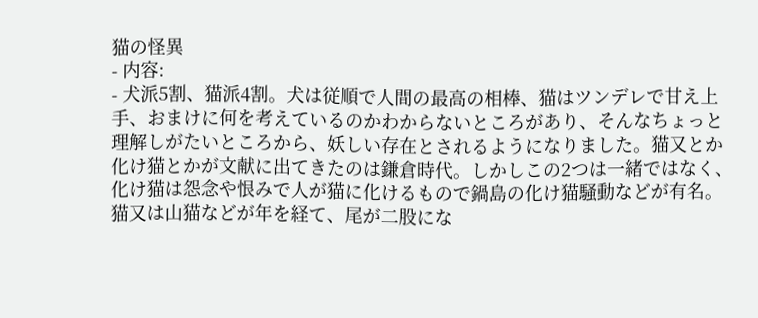猫の怪異
- 内容:
- 犬派5割、猫派4割。犬は従順で人間の最高の相棒、猫はツンデレで甘え上手、おまけに何を考えているのかわからないところがあり、そんなちょっと理解しがたいところから、妖しい存在とされるようになりました。猫又とか化け猫とかが文献に出てきたのは鎌倉時代。しかしこの2つは一緒ではなく、化け猫は怨念や恨みで人が猫に化けるもので鍋島の化け猫騒動などが有名。猫又は山猫などが年を経て、尾が二股にな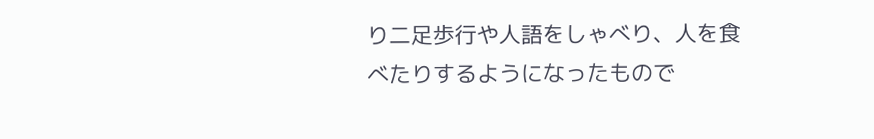り二足歩行や人語をしゃべり、人を食べたりするようになったもので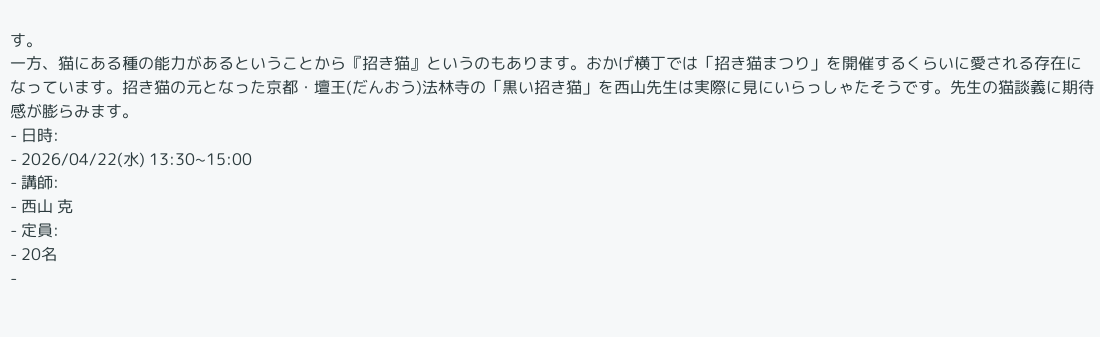す。
一方、猫にある種の能力があるということから『招き猫』というのもあります。おかげ横丁では「招き猫まつり」を開催するくらいに愛される存在になっています。招き猫の元となった京都・壇王(だんおう)法林寺の「黒い招き猫」を西山先生は実際に見にいらっしゃたそうです。先生の猫談義に期待感が膨らみます。
- 日時:
- 2026/04/22(水) 13:30~15:00
- 講師:
- 西山 克
- 定員:
- 20名
-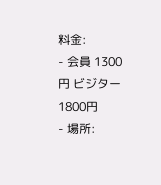料金:
- 会員 1300円 ビジター 1800円
- 場所: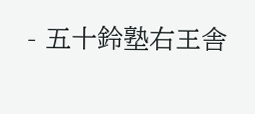- 五十鈴塾右王舎